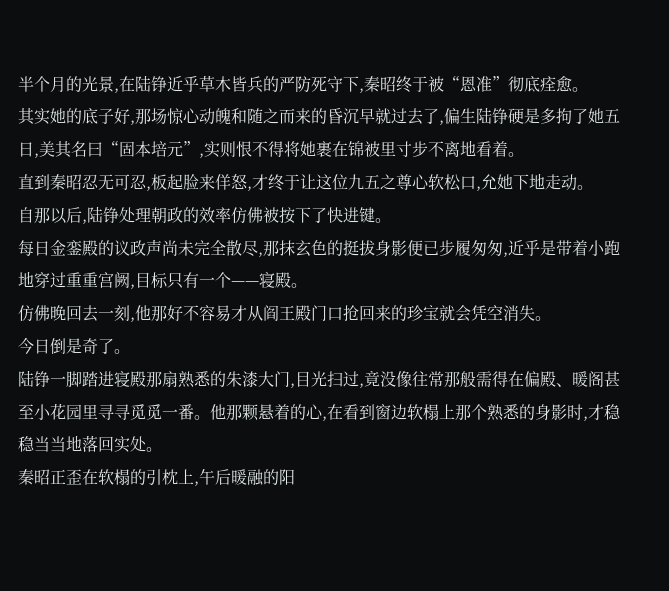半个月的光景,在陆铮近乎草木皆兵的严防死守下,秦昭终于被“恩准”彻底痊愈。
其实她的底子好,那场惊心动魄和随之而来的昏沉早就过去了,偏生陆铮硬是多拘了她五日,美其名曰“固本培元”,实则恨不得将她裹在锦被里寸步不离地看着。
直到秦昭忍无可忍,板起脸来佯怒,才终于让这位九五之尊心软松口,允她下地走动。
自那以后,陆铮处理朝政的效率仿佛被按下了快进键。
每日金銮殿的议政声尚未完全散尽,那抹玄色的挺拔身影便已步履匆匆,近乎是带着小跑地穿过重重宫阙,目标只有一个——寝殿。
仿佛晚回去一刻,他那好不容易才从阎王殿门口抢回来的珍宝就会凭空消失。
今日倒是奇了。
陆铮一脚踏进寝殿那扇熟悉的朱漆大门,目光扫过,竟没像往常那般需得在偏殿、暖阁甚至小花园里寻寻觅觅一番。他那颗悬着的心,在看到窗边软榻上那个熟悉的身影时,才稳稳当当地落回实处。
秦昭正歪在软榻的引枕上,午后暖融的阳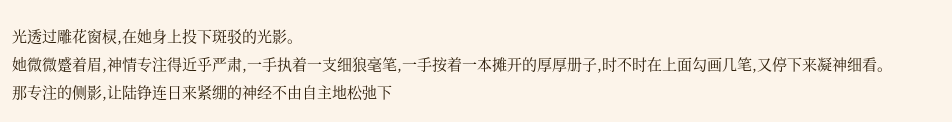光透过雕花窗棂,在她身上投下斑驳的光影。
她微微蹙着眉,神情专注得近乎严肃,一手执着一支细狼毫笔,一手按着一本摊开的厚厚册子,时不时在上面勾画几笔,又停下来凝神细看。
那专注的侧影,让陆铮连日来紧绷的神经不由自主地松弛下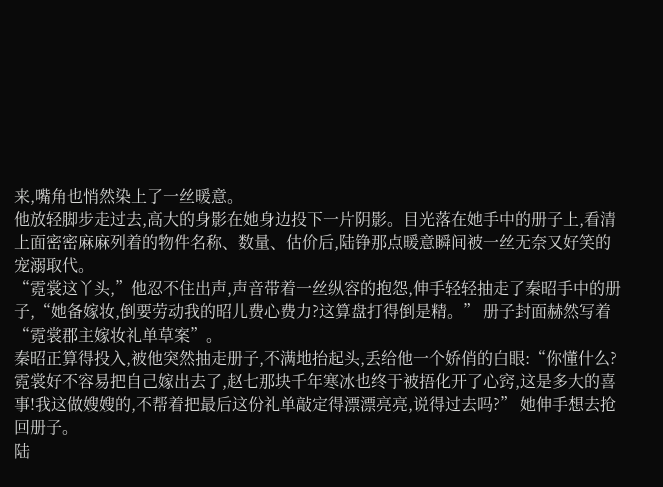来,嘴角也悄然染上了一丝暖意。
他放轻脚步走过去,高大的身影在她身边投下一片阴影。目光落在她手中的册子上,看清上面密密麻麻列着的物件名称、数量、估价后,陆铮那点暖意瞬间被一丝无奈又好笑的宠溺取代。
“霓裳这丫头,”他忍不住出声,声音带着一丝纵容的抱怨,伸手轻轻抽走了秦昭手中的册子,“她备嫁妆,倒要劳动我的昭儿费心费力?这算盘打得倒是精。” 册子封面赫然写着“霓裳郡主嫁妆礼单草案”。
秦昭正算得投入,被他突然抽走册子,不满地抬起头,丢给他一个娇俏的白眼:“你懂什么?霓裳好不容易把自己嫁出去了,赵七那块千年寒冰也终于被捂化开了心窍,这是多大的喜事!我这做嫂嫂的,不帮着把最后这份礼单敲定得漂漂亮亮,说得过去吗?” 她伸手想去抢回册子。
陆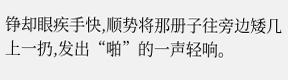铮却眼疾手快,顺势将那册子往旁边矮几上一扔,发出“啪”的一声轻响。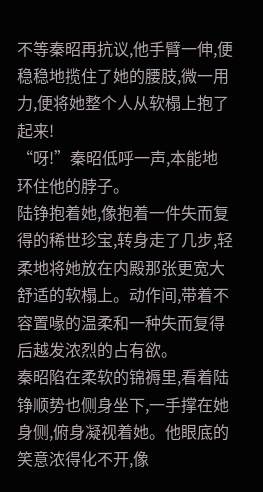不等秦昭再抗议,他手臂一伸,便稳稳地揽住了她的腰肢,微一用力,便将她整个人从软榻上抱了起来!
“呀!”秦昭低呼一声,本能地环住他的脖子。
陆铮抱着她,像抱着一件失而复得的稀世珍宝,转身走了几步,轻柔地将她放在内殿那张更宽大舒适的软榻上。动作间,带着不容置喙的温柔和一种失而复得后越发浓烈的占有欲。
秦昭陷在柔软的锦褥里,看着陆铮顺势也侧身坐下,一手撑在她身侧,俯身凝视着她。他眼底的笑意浓得化不开,像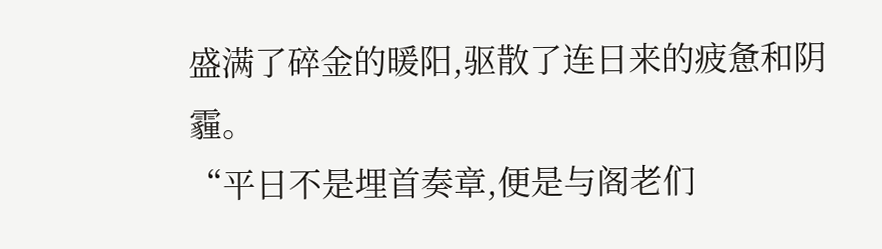盛满了碎金的暖阳,驱散了连日来的疲惫和阴霾。
“平日不是埋首奏章,便是与阁老们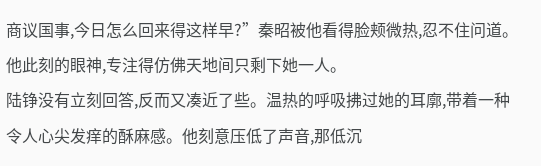商议国事,今日怎么回来得这样早?”秦昭被他看得脸颊微热,忍不住问道。他此刻的眼神,专注得仿佛天地间只剩下她一人。
陆铮没有立刻回答,反而又凑近了些。温热的呼吸拂过她的耳廓,带着一种令人心尖发痒的酥麻感。他刻意压低了声音,那低沉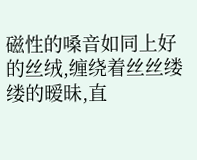磁性的嗓音如同上好的丝绒,缠绕着丝丝缕缕的暧昧,直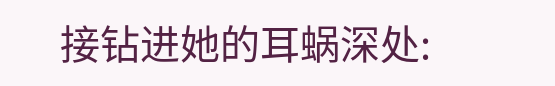接钻进她的耳蜗深处: